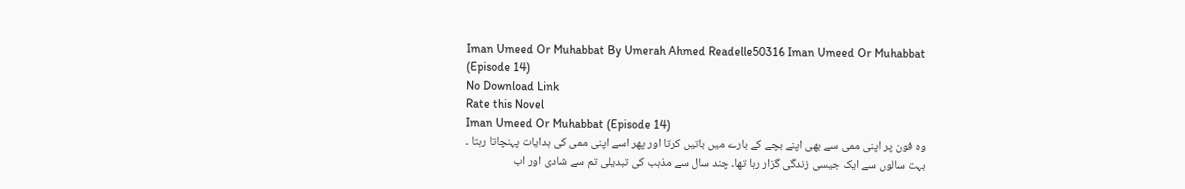Iman Umeed Or Muhabbat By Umerah Ahmed Readelle50316 Iman Umeed Or Muhabbat (Episode 14)
No Download Link
Rate this Novel
Iman Umeed Or Muhabbat (Episode 14)
وہ فون پر اپنی ممی سے بھی اپنے بچے کے بارے میں باتیں کرتا اور پھر اسے اپنی ممی کی ہدایات پہنچاتا رہتا ۔ بہت سالوں سے ایک جیسی زندگی گزار رہا تھا۔ چند سال سے مذہب کی تبدیلی تم سے شادی اور اب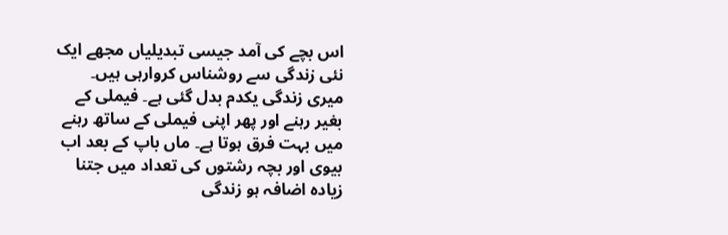اس بچے کی آمد جیسی تبدیلیاں مجھے ایک نئی زندگی سے روشناس کروارہی ہیں۔ میری زندگی یکدم بدل گئی ہے۔ فیملی کے بغیر رہنے اور پھر اپنی فیملی کے ساتھ رہنے میں بہت فرق ہوتا ہے۔ ماں باپ کے بعد اب بیوی اور بچہ رشتوں کی تعداد میں جتنا زیادہ اضافہ ہو زندگی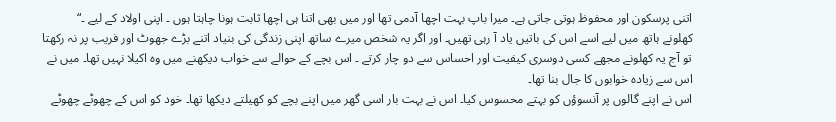اتنی پرسکون اور محفوظ ہوتی جاتی ہے۔ میرا باپ بہت اچھا آدمی تھا اور میں بھی اتنا ہی اچھا ثابت ہونا چاہتا ہوں ۔ اپنی اولاد کے لیے ۔“
کھلونے ہاتھ میں لیے اسے اس کی باتیں یاد آ رہی تھیں۔ اور اگر یہ شخص میرے ساتھ اپنی زندگی کی بنیاد اتنے بڑے جھوٹ اور فریب پر نہ رکھتا تو آج یہ کھلونے مجھے کسی دوسری کیفیت اور احساس سے دو چار کرتے ۔ اس بچے کے حوالے سے خواب دیکھنے میں وہ اکیلا نہیں تھا۔ میں نے اس سے زیادہ خوابوں کا جال بنا تھا۔
اس نے اپنے گالوں پر آنسوؤں کو بہتے محسوس کیا۔ اس نے بہت بار اسی گھر میں اپنے بچے کو کھیلتے دیکھا تھا۔ خود کو اس کے چھوٹے چھوٹے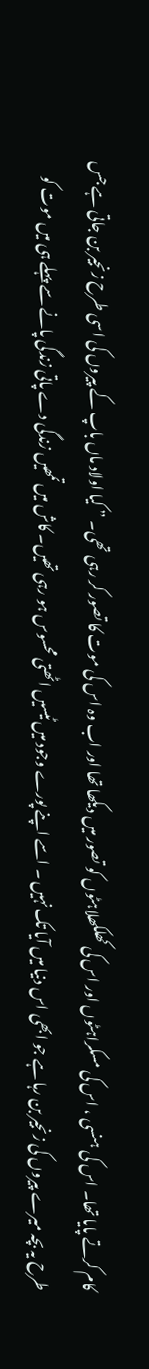کام کرتے پایا تھا۔ اس کی ہنسی ، اس کی مسکراہٹوں اور اس کی کھلکھلاہٹوں کو تصور میں دیکھا تھا اور اب وہ اس کی موت کا تصور کر رہی تھی۔ ” کیا اولاد ماں باپ کے پیروں کی اسی طرح زنجیر بن جاتی ہے جس
طرح یہ بچہ میرے پیروں کی زنجیر بن رہا ہے جو ابھی اس دنیا میں آیا تک نہیں ۔ اسے اپنے پورے وجود میں ٹیسیں اٹھتی محسوس ہو رہی تھیں۔ کاش میں تمھیں زندگی دے پاتی زندگی پانے سے پہلے ہی میں موت کو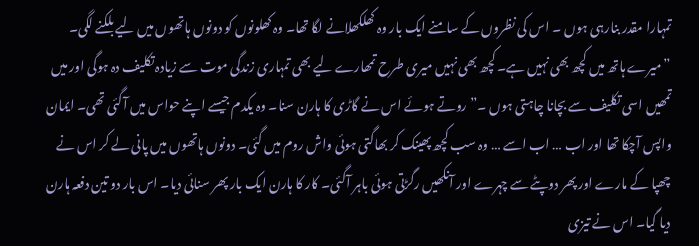تمہارا مقدر بنارہی ہوں ۔ اس کی نظروں کے سامنے ایک بار وہ کھلکھلانے لگا تھا۔ وہ کھلونوں کو دونوں ہاتھوں میں لیے بلکنے لگی۔ ”میرے ہاتھ میں کچھ بھی نہیں ہے۔ کچھ بھی نہیں میری طرح تمھارے لیے بھی تمہاری زندگی موت سے زیادہ تکلیف دہ ہوگی اور میں تمھیں اسی تکلیف سے بچانا چاہتی ہوں ۔” روتے ہوئے اس نے گاڑی کا ہارن سنا۔ وہ یکدم جیسے اپنے حواس میں آگئی تھی۔ ایمان واپس آچکا تھا اور اب … اب اسے … وہ سب کچھ پھینک کر بھاگتی ہوئی واش روم میں گئی۔ دونوں ہاتھوں میں پانی لے کر اس نے چھپا کے مارے اور پھر دوپٹے سے چہرے اور آنکھیں رگڑتی ہوئی باہر آگئی۔ کار کا ہارن ایک بار پھر سنائی دیا۔ اس بار دو تین دفعہ ہارن دیا گیا۔ اس نے تیزی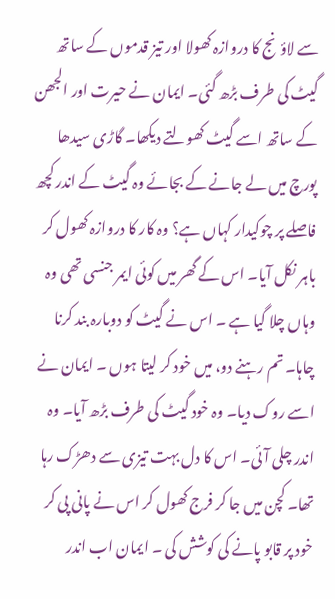سے لاؤنج کا دروازہ کھولا اور تیز قدموں کے ساتھ گیٹ کی طرف بڑھ گئی۔ ایمان نے حیرت اور الجھن کے ساتھ اسے گیٹ کھولتے دیکھا۔ گاڑی سیدھا پورچ میں لے جانے کے بجائے وہ گیٹ کے اندر کچھ فاصلے پر چوکیدار کہاں ہے؟ وہ کار کا دروازہ کھول کر باہر نکل آیا۔ اس کے گھر میں کوئی ایمر جنسی تھی وہ وہاں چلا گیا ہے ۔ اس نے گیٹ کو دوبارہ بند کرنا چاہا۔ تم رہنے دو، میں خود کر لیتا ہوں ۔ ایمان نے اسے روک دیا۔ وہ خود گیٹ کی طرف بڑھ آیا۔ وہ اندر چلی آئی۔ اس کا دل بہت تیزی سے دھڑک رہا تھا۔ کچن میں جا کر فرج کھول کر اس نے پانی پی کر خود پر قابو پانے کی کوشش کی ۔ ایمان اب اندر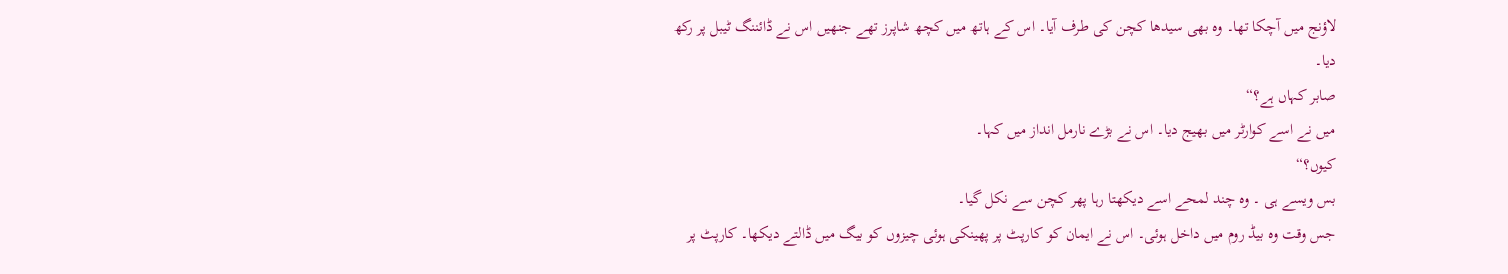لاؤنج میں آچکا تھا۔ وہ بھی سیدھا کچن کی طرف آیا۔ اس کے ہاتھ میں کچھ شاپرز تھے جنھیں اس نے ڈائننگ ٹیبل پر رکھ دیا۔
صابر کہاں ہے؟“
میں نے اسے کوارٹر میں بھیج دیا۔ اس نے بڑے نارمل انداز میں کہا۔
کیوں؟“
بس ویسے ہی ۔ وہ چند لمحے اسے دیکھتا رہا پھر کچن سے نکل گیا۔
جس وقت وہ بیڈ روم میں داخل ہوئی۔ اس نے ایمان کو کارپٹ پر پھینکی ہوئی چیزوں کو بیگ میں ڈالتے دیکھا۔ کارپٹ پر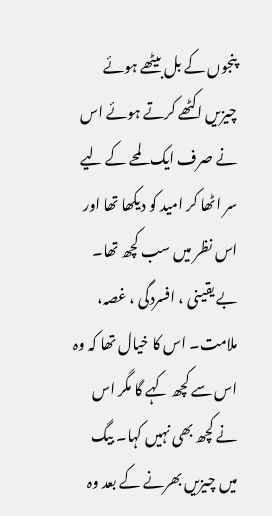پنجوں کے بل بیٹھے ہوئے چیزیں اکٹھے کرتے ہوئے اس نے صرف ایک لمحے کے لیے سر اٹھا کر امید کو دیکھا تھا اور اس نظر میں سب کچھ تھا۔ بے یقینی ، افسردگی ، غصہ، ملامت۔ اس کا خیال تھا کہ وہ اس سے کچھ کہے گا مگر اس نے کچھ بھی نہیں کہا۔ بیگ میں چیزیں بھرنے کے بعد وہ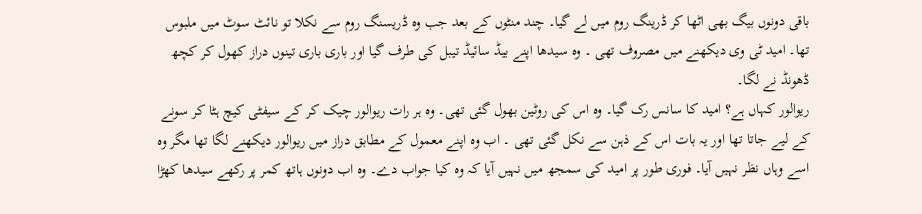باقی دونوں بیگ بھی اٹھا کر ڈرینگ روم میں لے گیا۔ چند منٹوں کے بعد جب وہ ڈریسنگ روم سے نکلا تو نائٹ سوٹ میں ملبوس تھا۔ امید ٹی وی دیکھنے میں مصروف تھی ۔ وہ سیدھا اپنے بیڈ سائیڈ تیبل کی طرف گیا اور باری باری تینوں دراز کھول کر کچھ ڈھونڈ نے لگا۔
ریوالور کہاں ہے؟ امید کا سانس رک گیا۔ وہ اس کی روٹین بھول گئی تھی۔ وہ ہر رات ریوالور چیک کر کے سیفٹی کیچ ہٹا کر سونے کے لیے جاتا تھا اور یہ بات اس کے ذہن سے نکل گئی تھی ۔ اب وہ اپنے معمول کے مطابق دراز میں ریوالور دیکھنے لگا تھا مگر وہ اسے وہاں نظر نہیں آیا۔ فوری طور پر امید کی سمجھ میں نہیں آیا کہ وہ کیا جواب دے۔ وہ اب دونوں ہاتھ کمر پر رکھے سیدھا کھڑا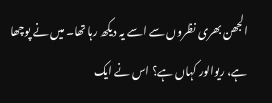الجھن بھری نظروں سے اسے یہ دیکھ رہا تھا۔ میں نے پوچھا ہے، ریوالور کہاں ہے؟ اس نے ایک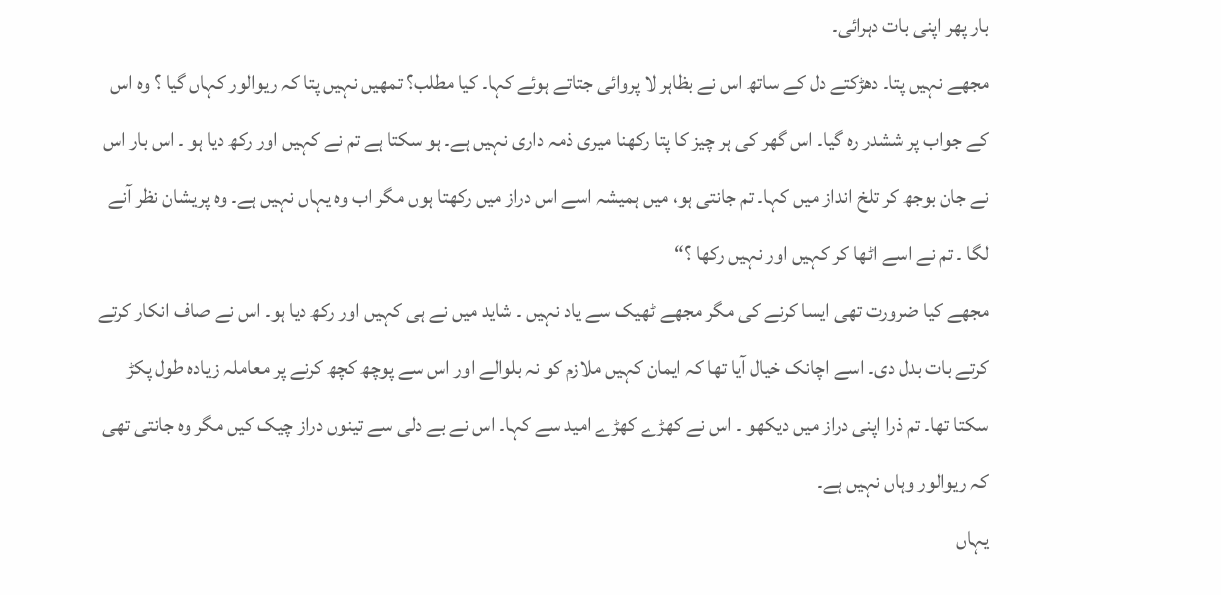بار پھر اپنی بات دہرائی۔
مجھے نہیں پتا۔ دھڑکتے دل کے ساتھ اس نے بظاہر لا پروائی جتاتے ہوئے کہا۔ کیا مطلب؟ تمھیں نہیں پتا کہ ریوالور کہاں گیا ؟ وہ اس کے جواب پر ششدر رہ گیا۔ اس گھر کی ہر چیز کا پتا رکھنا میری ذمہ داری نہیں ہے۔ ہو سکتا ہے تم نے کہیں اور رکھ دیا ہو ۔ اس بار اس نے جان بوجھ کر تلخ انداز میں کہا۔ تم جانتی ہو، میں ہمیشہ اسے اس دراز میں رکھتا ہوں مگر اب وہ یہاں نہیں ہے۔ وہ پریشان نظر آنے لگا ۔ تم نے اسے اٹھا کر کہیں اور نہیں رکھا ؟“
مجھے کیا ضرورت تھی ایسا کرنے کی مگر مجھے ٹھیک سے یاد نہیں ۔ شاید میں نے ہی کہیں اور رکھ دیا ہو۔ اس نے صاف انکار کرتے کرتے بات بدل دی۔ اسے اچانک خیال آیا تھا کہ ایمان کہیں ملازم کو نہ بلوالے اور اس سے پوچھ کچھ کرنے پر معاملہ زیادہ طول پکڑ سکتا تھا۔ تم ذرا اپنی دراز میں دیکھو ۔ اس نے کھڑے کھڑے امید سے کہا۔ اس نے بے دلی سے تینوں دراز چیک کیں مگر وہ جانتی تھی کہ ریوالور وہاں نہیں ہے۔
یہاں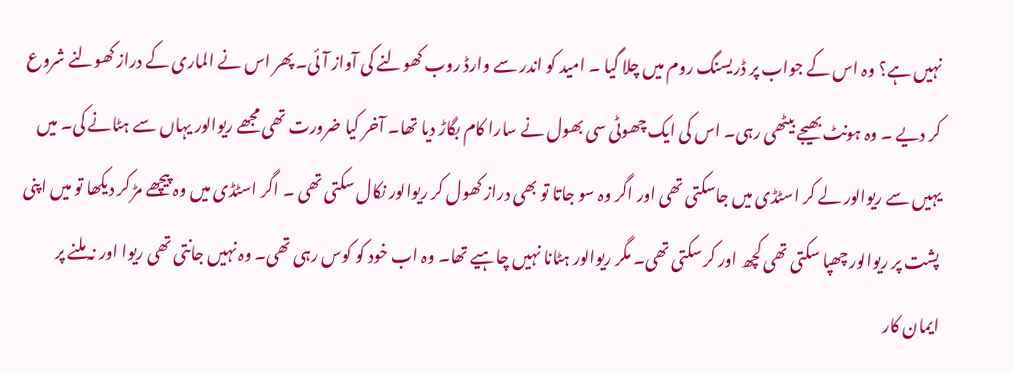نہیں ہے؟ وہ اس کے جواب پر ڈریسنگ روم میں چلا گیا ۔ امید کو اندر سے وارڈ روب کھولنے کی آواز آئی۔ پھر اس نے الماری کے دراز کھولنے شروع کر دیے ۔ وہ ہونٹ بھیجے بیٹھی رہی۔ اس کی ایک چھوٹی سی بھول نے سارا کام بگاڑ دیا تھا۔ آخر کیا ضرورت تھی مجھے ریوالور یہاں سے ہٹانے کی۔ میں یہیں سے ریوالور لے کر اسٹڈی میں جاسکتی تھی اور اگر وہ سو جاتا تو بھی دراز کھول کر ریوالور نکال سکتی تھی ۔ اگر اسٹڈی میں وہ پیچھے مڑ کر دیکھا تو میں اپنی پشت پر ریوالور چھپا سکتی تھی کچھ اور کر سکتی تھی۔ مگر ریوالور ہٹانا نہیں چاہیے تھا۔ وہ اب خود کو کوس رہی تھی۔ وہ نہیں جانتی تھی ریوا اور نہ ملنے پر ایمان کار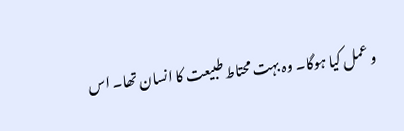و عمل کیا ہوگا۔ وہ بہت محتاط طبیعت کا انسان تھا۔ اس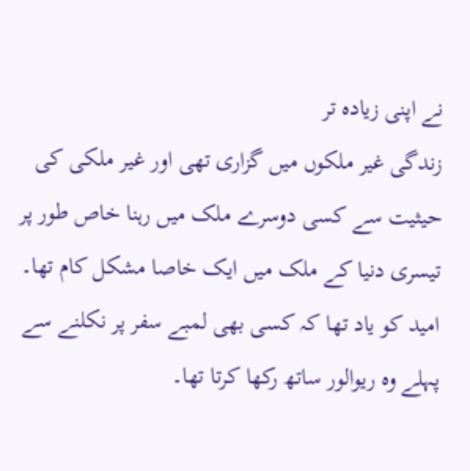نے اپنی زیادہ تر
زندگی غیر ملکوں میں گزاری تھی اور غیر ملکی کی حیثیت سے کسی دوسرے ملک میں رہنا خاص طور پر تیسری دنیا کے ملک میں ایک خاصا مشکل کام تھا۔ امید کو یاد تھا کہ کسی بھی لمبے سفر پر نکلنے سے پہلے وہ ریوالور ساتھ رکھا کرتا تھا۔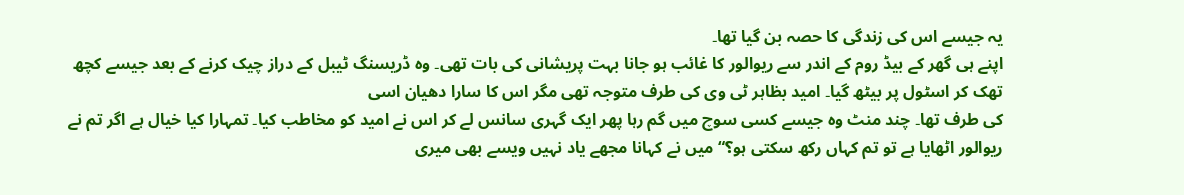یہ جیسے اس کی زندگی کا حصہ بن گیا تھا۔
اپنے ہی گھر کے بیڈ روم کے اندر سے ریوالور کا غائب ہو جانا بہت پریشانی کی بات تھی۔ وہ ڈریسنگ ٹیبل کے دراز چیک کرنے کے بعد جیسے کچھ تھک کر اسٹول پر بیٹھ گیا۔ امید بظاہر ٹی وی کی طرف متوجہ تھی مگر اس کا سارا دھیان اسی
کی طرف تھا۔ چند منٹ وہ جیسے کسی سوچ میں گم رہا پھر ایک گہری سانس لے کر اس نے امید کو مخاطب کیا۔ تمہارا کیا خیال ہے اگر تم نے ریوالور اٹھایا ہے تو تم کہاں رکھ سکتی ہو؟“ میں نے کہانا مجھے یاد نہیں ویسے بھی میری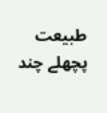طبیعت پچھلے چند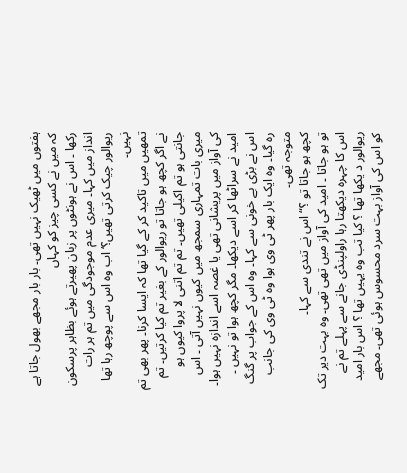ہفتوں میں ٹھیک نہیں تھی۔ بار بار مجھے بھول جاتا ہے کہ میں نے کسی چیز کو کہاں
رکھا ۔ اس نے ہونٹوں پر زبان پھیرتے ہوئے بظاہر پرسکون انداز میں کہا۔ میری عدم موجودگی میں تم ہر رات ریوالور چیک کرتی تھیں؟‘ اب وہ اس سے پوچھ رہا تھا نہیں۔
تمھیں میں تاکید کر کے گیا تھا کہ ایسا کرنا۔ پھر بھی تم نے اگر کچھ ہو جاتا تو ریوالور کے بغیر تم کیا کرتیں۔ تم جانتی ہو تم اکیلی تھیں۔ تم تم اتنی لا پروا کیوں ہو میری بات تمہاری سمجھ میں کیوں نہیں آتی ۔ اس کی آواز میں پریشانی تھی یا غصہ اسے اندازہ نہیں ہوا۔
امید نے سراٹھا کر اسے دیکھا۔ مگر کچھ ہوا تو نہیں ۔ اس نے بڑی بے خونی سے کہا۔ وہ اس کے جواب پر گنگ رہ گیا۔ وہ ایک بار پھر ٹی وی ہوا وہ ٹی وی کی جانب متوجہ تھی۔
کچھ ہو جاتا تو ؟“ اس نے تندی سے کہا۔
تو ہو جاتا ۔ امید کی آواز میں تھی تھی۔ وہ بہت دیر تک اس کا چہرہ دیکھتا رہا راولپنڈی جانے سے پہلے تم نے ریوالور د یکھا تھا ؟ کیا تب وہ یہیں تھا ؟ اس بار امید کو اس کی آواز بہت سرد محسوس ہوئی تھی۔ مجھے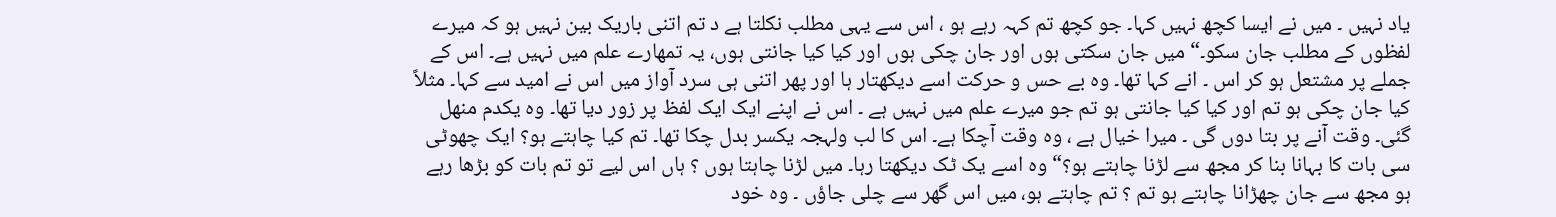یاد نہیں ۔ میں نے ایسا کچھ نہیں کہا۔ جو کچھ تم کہہ رہے ہو ، اس سے یہی مطلب نکلتا ہے د تم اتنی باریک بین نہیں ہو کہ میرے لفظوں کے مطلب جان سکو۔“ میں جان سکتی ہوں اور جان چکی ہوں اور کیا کیا جانتی ہوں، یہ تمھارے علم میں نہیں ہے۔ اس کے جملے پر مشتعل ہو کر اس ۔ انے کہا تھا۔ وہ بے حس و حرکت اسے دیکھتار ہا اور پھر اتنی ہی سرد آواز میں اس نے امید سے کہا۔ مثلاً کیا جان چکی ہو تم اور کیا کیا جانتی ہو تم جو میرے علم میں نہیں ہے ۔ اس نے اپنے ایک ایک لفظ پر زور دیا تھا۔ وہ یکدم منھل گئی۔ وقت آنے پر بتا دوں گی ۔ میرا خیال ہے ، وہ وقت آچکا ہے۔ اس کا لب ولہجہ یکسر بدل چکا تھا۔ تم کیا چاہتے ہو؟ ایک چھوٹی سی بات کا بہانا بنا کر مجھ سے لڑنا چاہتے ہو؟“ وہ اسے یک ٹک دیکھتا رہا۔ میں لڑنا چاہتا ہوں ؟ ہاں اس لیے تو تم بات کو بڑھا رہے ہو مجھ سے جان چھڑانا چاہتے ہو تم ؟ تم چاہتے ہو، میں اس گھر سے چلی جاؤں ۔ وہ خود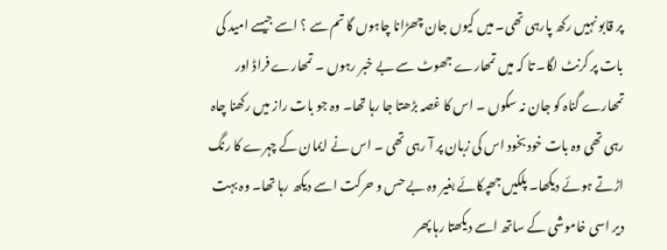پر قابو نہیں رکھ پارہی تھی۔ میں کیوں جان چھڑانا چاہوں گا تم سے ؟ اسے جیسے امید کی بات پر کرنٹ لگا۔ تا کہ میں تمھارے جھوٹ سے بے خبر رہوں ۔ تمھارے فراڈ اور تمھارے گناہ کو جان نہ سکوں ۔ اس کا غصہ بڑھتا جا رہا تھا۔ وہ جو بات راز میں رکھنا چاہ رہی تھی وہ بات خود بخود اس کی زبان پر آ رہی تھی ۔ اس نے ایمان کے چہرے کا رنگ اڑتے ہوئے دیکھا۔ پلکیں جھپکائے بغیر وہ بے حس و حرکت اسے دیکھ رہا تھا۔ وہ بہت دیر اسی خاموشی کے ساتھ اسے دیکھتا رہا پھر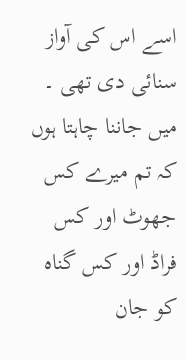اسے اس کی آواز سنائی دی تھی ۔ میں جاننا چاہتا ہوں کہ تم میرے کس جھوٹ اور کس فراڈ اور کس گناہ کو جان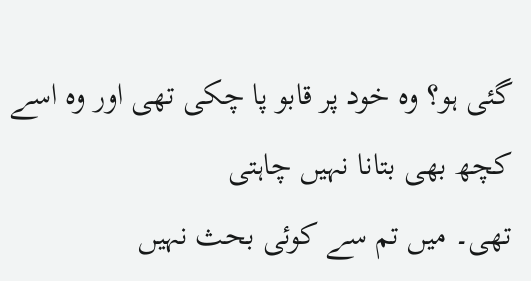گئی ہو؟ وہ خود پر قابو پا چکی تھی اور وہ اسے کچھ بھی بتانا نہیں چاہتی
تھی۔ میں تم سے کوئی بحث نہیں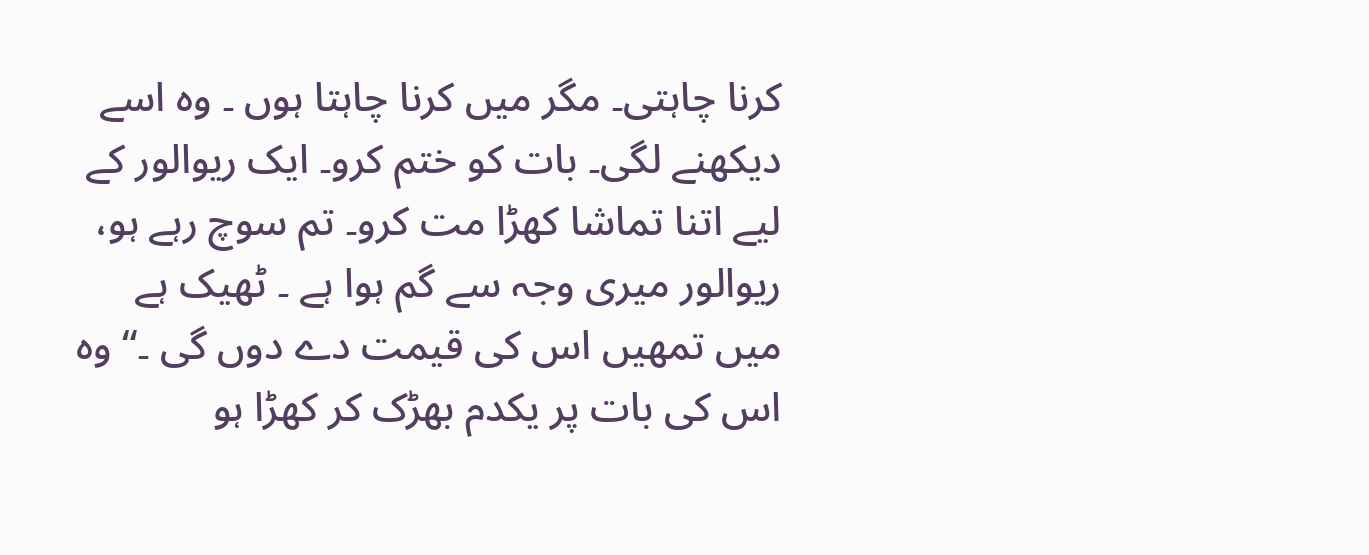کرنا چاہتی۔ مگر میں کرنا چاہتا ہوں ۔ وہ اسے دیکھنے لگی۔ بات کو ختم کرو۔ ایک ریوالور کے لیے اتنا تماشا کھڑا مت کرو۔ تم سوچ رہے ہو، ریوالور میری وجہ سے گم ہوا ہے ۔ ٹھیک ہے میں تمھیں اس کی قیمت دے دوں گی ۔“ وہ اس کی بات پر یکدم بھڑک کر کھڑا ہو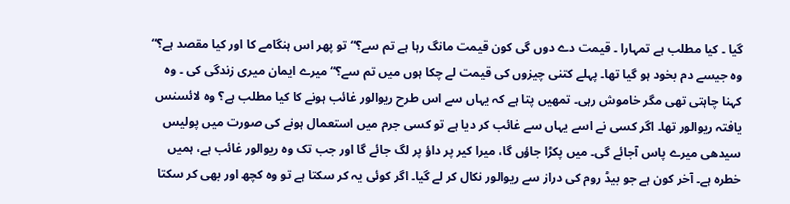گیا ۔ کیا مطلب ہے تمہارا ۔ قیمت دے دوں گی کون قیمت مانگ رہا ہے تم سے؟“ تو پھر اس ہنگامے کا اور کیا مقصد ہے؟“ وہ جیسے دم بخود ہو گیا تھا۔ پہلے کتنی چیزوں کی قیمت لے چکا ہوں میں تم سے؟“ میرے ایمان میری زندگی کی ۔ وہ کہنا چاہتی تھی مگر خاموش رہی۔ تمھیں پتا ہے کہ یہاں سے اس طرح ریوالور غائب ہونے کا کیا مطلب ہے؟ وہ لائسنس یافتہ ریوالور تھا۔ اگر کسی نے اسے یہاں سے غائب کر دیا ہے تو کسی جرم میں استعمال ہونے کی صورت میں پولیس سیدھی میرے پاس آجائے گی۔ میں پکڑا جاؤں گا، میرا کیر پر داؤ پر لگ جائے گا اور جب تک وہ ریوالور غائب ہے، ہمیں خطرہ ہے۔ آخر کون ہے جو بیڈ روم کی دراز سے ریوالور نکال کر لے گیا۔ اگر کوئی یہ کر سکتا ہے تو وہ کچھ اور بھی کر سکتا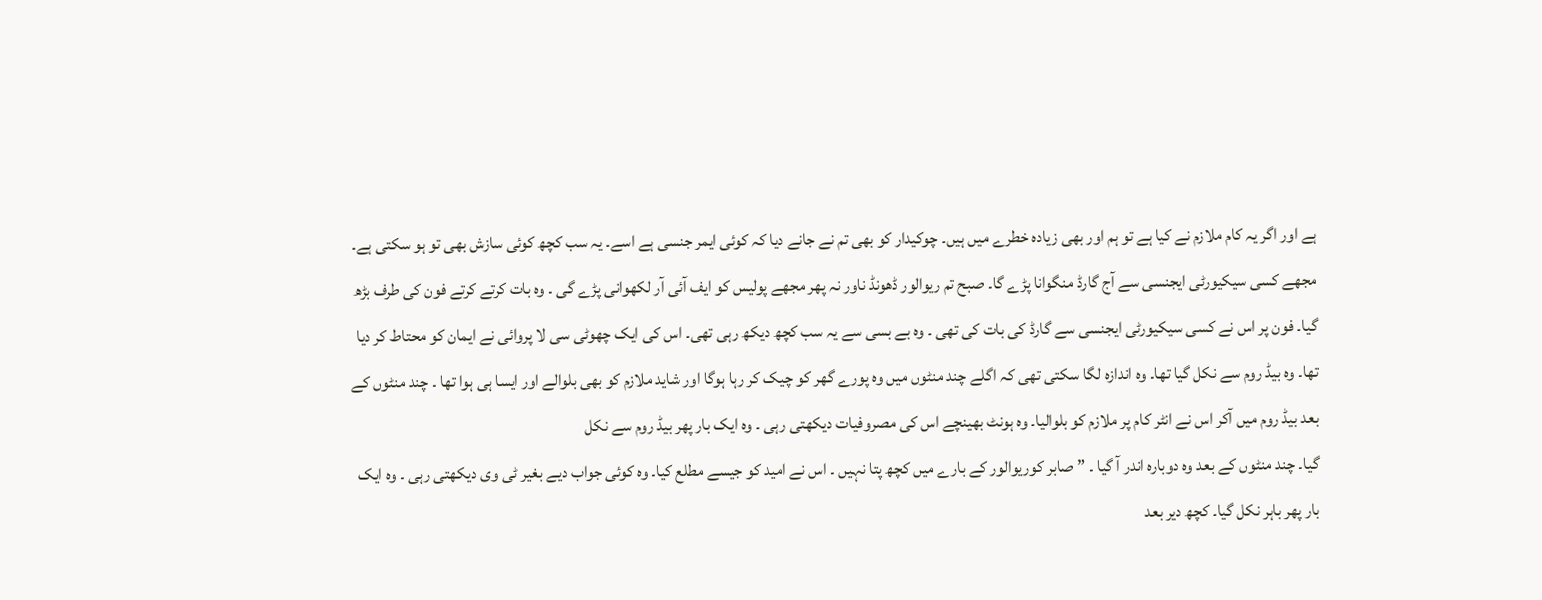ہے اور اگر یہ کام ملازم نے کیا ہے تو ہم اور بھی زیادہ خطرے میں ہیں۔ چوکیدار کو بھی تم نے جانے دیا کہ کوئی ایمر جنسی ہے اسے۔ یہ سب کچھ کوئی سازش بھی تو ہو سکتی ہے۔ مجھے کسی سیکیورٹی ایجنسی سے آج گارڈ منگوانا پڑے گا۔ صبح تم ریوالور ڈھونڈ ناور نہ پھر مجھے پولیس کو ایف آئی آر لکھوانی پڑے گی ۔ وہ بات کرتے کرتے فون کی طرف بڑھ گیا۔ فون پر اس نے کسی سیکیورٹی ایجنسی سے گارڈ کی بات کی تھی ۔ وہ بے بسی سے یہ سب کچھ دیکھ رہی تھی۔ اس کی ایک چھوٹی سی لا پروائی نے ایمان کو محتاط کر دیا تھا۔ وہ بیڈ روم سے نکل گیا تھا۔ وہ اندازہ لگا سکتی تھی کہ اگلے چند منٹوں میں وہ پورے گھر کو چیک کر رہا ہوگا اور شاید ملازم کو بھی بلوالے اور ایسا ہی ہوا تھا ۔ چند منٹوں کے بعد بیڈ روم میں آکر اس نے انٹر کام پر ملازم کو بلوالیا۔ وہ ہونٹ بھینچے اس کی مصروفیات دیکھتی رہی ۔ وہ ایک بار پھر بیڈ روم سے نکل
گیا۔ چند منٹوں کے بعد وہ دوبارہ اندر آ گیا ۔ ” صابر کوریوالور کے بارے میں کچھ پتا نہیں ۔ اس نے امید کو جیسے مطلع کیا۔ وہ کوئی جواب دیے بغیر ٹی وی دیکھتی رہی ۔ وہ ایک بار پھر باہر نکل گیا۔ کچھ دیر بعد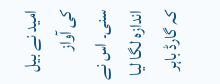امید نے بیل کی آواز سنی۔ اس نے اندازہ لگا لیا کہ گارڈ باہر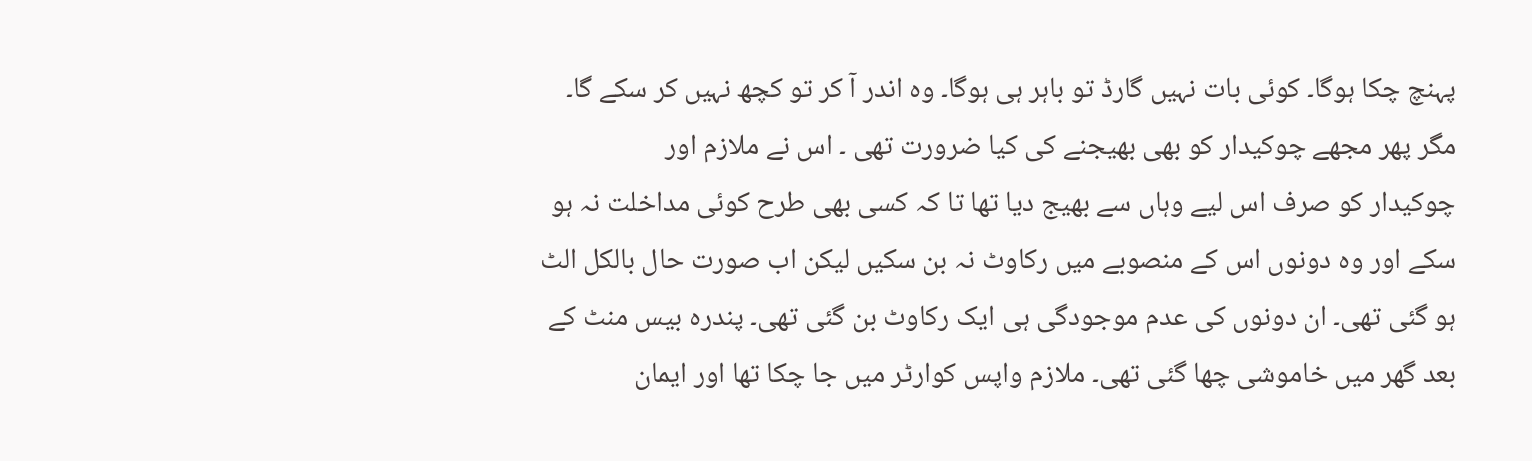پہنچ چکا ہوگا۔ کوئی بات نہیں گارڈ تو باہر ہی ہوگا۔ وہ اندر آ کر تو کچھ نہیں کر سکے گا۔ مگر پھر مجھے چوکیدار کو بھی بھیجنے کی کیا ضرورت تھی ۔ اس نے ملازم اور
چوکیدار کو صرف اس لیے وہاں سے بھیج دیا تھا تا کہ کسی بھی طرح کوئی مداخلت نہ ہو سکے اور وہ دونوں اس کے منصوبے میں رکاوٹ نہ بن سکیں لیکن اب صورت حال بالکل الٹ ہو گئی تھی۔ ان دونوں کی عدم موجودگی ہی ایک رکاوٹ بن گئی تھی۔ پندرہ بیس منٹ کے بعد گھر میں خاموشی چھا گئی تھی۔ ملازم واپس کوارٹر میں جا چکا تھا اور ایمان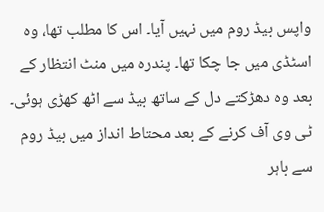واپس بیڈ روم میں نہیں آیا۔ اس کا مطلب تھا، وہ اسٹڈی میں جا چکا تھا۔ پندرہ میں منٹ انتظار کے بعد وہ دھڑکتے دل کے ساتھ بیڈ سے اٹھ کھڑی ہوئی۔ ٹی وی آف کرنے کے بعد محتاط انداز میں بیڈ روم سے باہر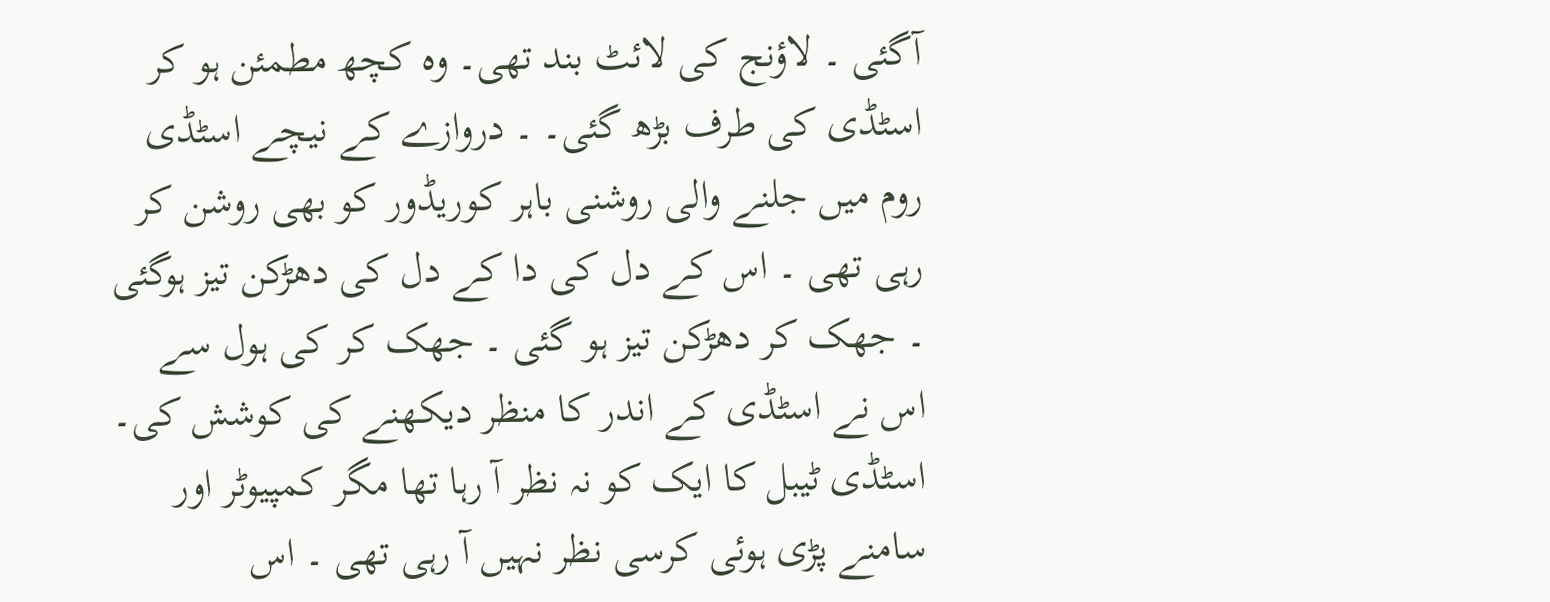آگئی ۔ لاؤنج کی لائٹ بند تھی۔ وہ کچھ مطمئن ہو کر اسٹڈی کی طرف بڑھ گئی۔ ۔ دروازے کے نیچے اسٹڈی روم میں جلنے والی روشنی باہر کوریڈور کو بھی روشن کر رہی تھی ۔ اس کے دل کی دا کے دل کی دھڑکن تیز ہوگئی ۔ جھک کر دھڑکن تیز ہو گئی ۔ جھک کر کی ہول سے اس نے اسٹڈی کے اندر کا منظر دیکھنے کی کوشش کی۔ اسٹڈی ٹیبل کا ایک کو نہ نظر آ رہا تھا مگر کمپیوٹر اور سامنے پڑی ہوئی کرسی نظر نہیں آ رہی تھی ۔ اس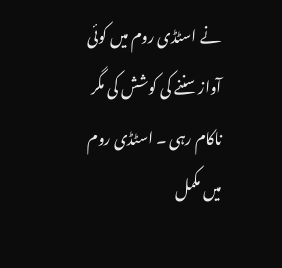نے اسٹڈی روم میں کوئی آواز سننے کی کوشش کی مگر ناکام رہی ۔ اسٹڈی روم میں مکمل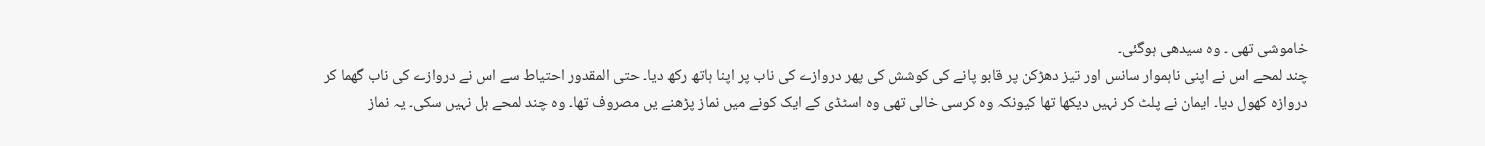خاموشی تھی ۔ وہ سیدھی ہوگئی۔
چند لمحے اس نے اپنی ناہموار سانس اور تیز دھڑکن پر قابو پانے کی کوشش کی پھر دروازے کی ناب پر اپنا ہاتھ رکھ دیا۔ حتی المقدور احتیاط سے اس نے دروازے کی ناب گھما کر دروازہ کھول دیا۔ ایمان نے پلٹ کر نہیں دیکھا تھا کیونکہ وہ کرسی خالی تھی وہ اسٹڈی کے ایک کونے میں نماز پڑھنے یں مصروف تھا۔ وہ چند لمحے ہل نہیں سکی۔ یہ نماز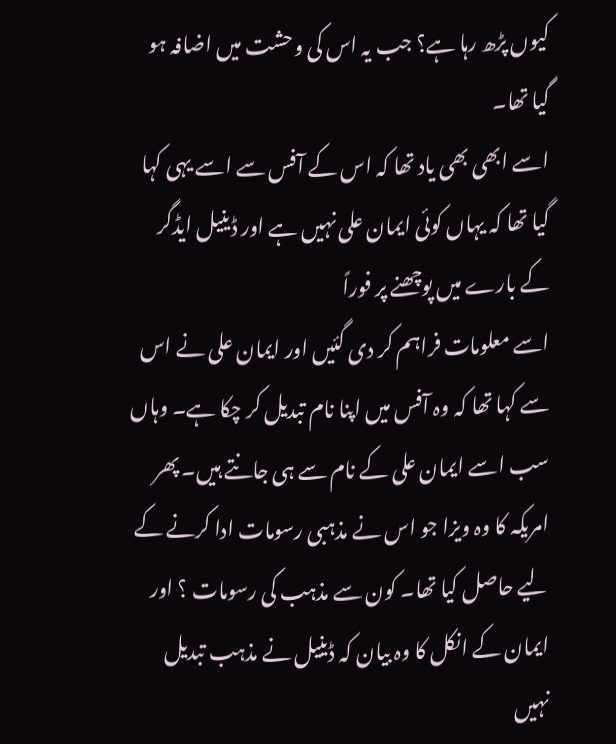کیوں پڑھ رہا ہے؟ جب یہ اس کی وحشت میں اضافہ ہو گیا تھا۔
اسے ابھی بھی یاد تھا کہ اس کے آفس سے اسے یہی کہا گیا تھا کہ یہاں کوئی ایمان علی نہیں ہے اور ڈینیل ایڈگر کے بارے میں پوچھنے پر فوراً
اسے معلومات فراہم کر دی گئیں اور ایمان علی نے اس سے کہا تھا کہ وہ آفس میں اپنا نام تبدیل کر چکا ہے۔ وہاں سب اسے ایمان علی کے نام سے ہی جانتے ہیں۔ پھر امریکہ کا وہ ویزا جو اس نے مذہبی رسومات ادا کرنے کے لیے حاصل کیا تھا۔ کون سے مذہب کی رسومات ؟ اور ایمان کے انکل کا وہ بیان کہ ڈینیل نے مذہب تبدیل نہیں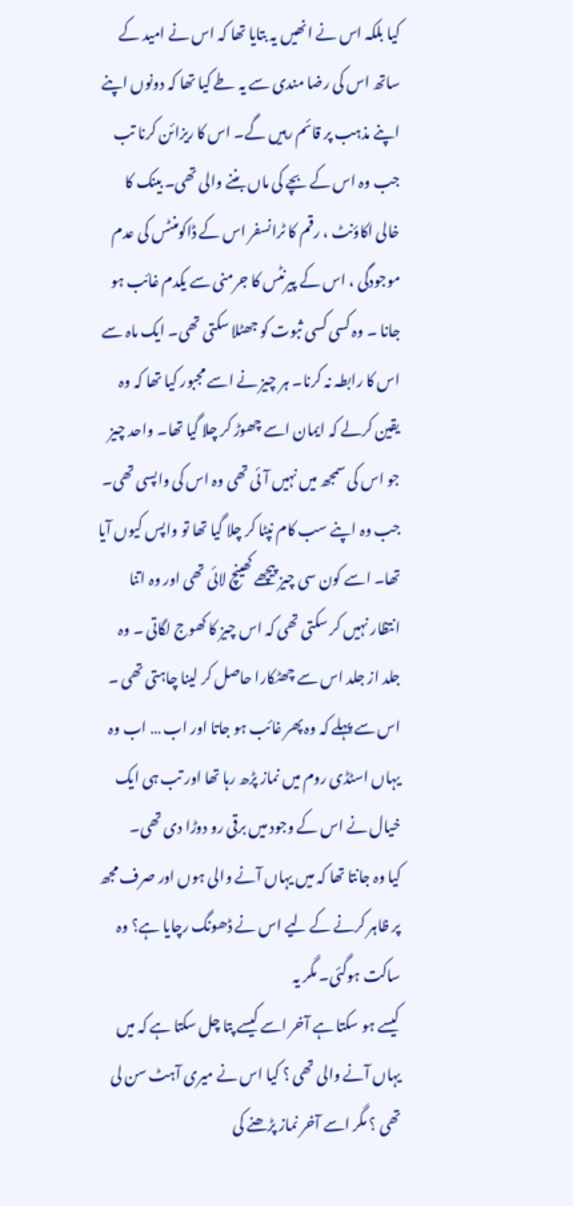کیا بلکہ اس نے انھیں یہ بتایا تھا کہ اس نے امید کے ساتھ اس کی رضا مندی سے یہ طے کیا تھا کہ دونوں اپنے اپنے مذہب پر قائم رہیں گے۔ اس کا ریزائن کرنا تب جب وہ اس کے بچے کی ماں بننے والی تھی۔ بینک کا خالی اکاؤنٹ ، رقم کا ٹرانسفر اس کے ڈاکومنٹس کی عدم موجودگی ، اس کے پیرنٹس کا جرمنی سے یکدم غائب ہو جانا ۔ وہ کسی کسی ثبوت کو جھٹلا سکتی تھی۔ ایک ماہ سے اس کا رابطہ نہ کرنا۔ ہر چیز نے اسے مجبور کیا تھا کہ وہ یقین کرلے کہ ایمان اسے چھوڑ کر چلا گیا تھا۔ واحد چیز جو اس کی سمجھ میں نہیں آئی تھی وہ اس کی واپسی تھی۔ جب وہ اپنے سب کام نپٹا کر چلا گیا تھا تو واپس کیوں آیا تھا۔ اسے کون سی چیز پیچھے کھینچ لائی تھی اور وہ اتنا انتظار نہیں کر سکتی تھی کہ اس چیز کا کھوج لگاتی ۔ وہ جلد از جلد اس سے چھٹکارا حاصل کر لینا چاہتی تھی ۔ اس سے پہلے کہ وہ پھر غائب ہو جاتا اور اب … اب وہ یہاں اسٹڈی روم میں نماز پڑھ رہا تھا اور تب ہی ایک خیال نے اس کے وجود میں برقی رو دوڑا دی تھی۔
کیا وہ جانتا تھا کہ میں یہاں آنے والی ہوں اور صرف مجھ پر ظاہر کرنے کے لیے اس نے ڈھونگ رچایا ہے؟ وہ ساکت ہوگئی۔ مگر یہ
کیسے ہو سکتا ہے آخر اسے کیسے پتا چل سکتا ہے کہ میں یہاں آنے والی تھی ؟ کیا اس نے میری آہٹ سن لی تھی ؟ مگر اسے آخر نماز پڑھنے کی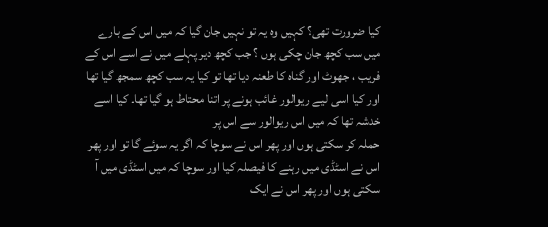کیا ضرورت تھی؟ کہیں وہ یہ تو نہیں جان گیا کہ میں اس کے بارے میں سب کچھ جان چکی ہوں ؟ جب کچھ دیر پہلے میں نے اسے اس کے فریب ، جھوٹ اور گناہ کا طعنہ دیا تھا تو کیا یہ سب کچھ سمجھ گیا تھا اور کیا اسی لیے ریوالور غائب ہونے پر اتنا محتاط ہو گیا تھا۔ کیا اسے خدشہ تھا کہ میں اس ریوالور سے اس پر
حملہ کر سکتی ہوں اور پھر اس نے سوچا کہ اگر یہ سوئے گا تو اور پھر اس نے اسٹڈی میں رہنے کا فیصلہ کیا اور سوچا کہ میں اسٹڈی میں آ سکتی ہوں اور پھر اس نے ایک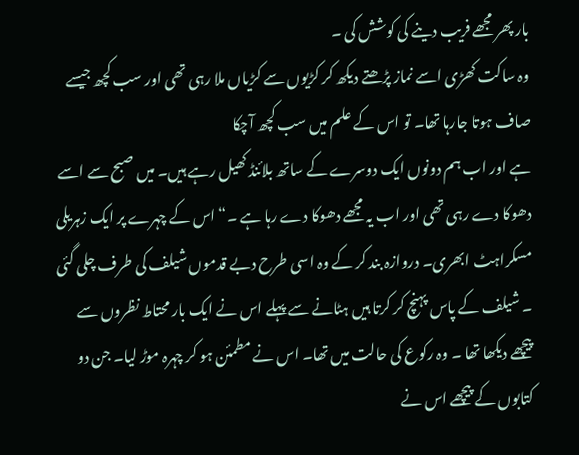بار پھر مجھے فریب دینے کی کوشش کی ۔
وہ ساکت کھڑی اسے نماز پڑھتے دیکھ کر کڑیوں سے کڑیاں ملا رہی تھی اور سب کچھ جیسے صاف ہوتا جارہا تھا۔ تو اس کے علم میں سب کچھ آچکا
ہے اور اب ہم دونوں ایک دوسرے کے ساتھ بلائنڈ کھیل رہے ہیں۔ میں صبح سے اسے دھوکا دے رہی تھی اور اب یہ مجھے دھوکا دے رہا ہے ۔“ اس کے چہرے پر ایک زہریلی مسکراہٹ ابھری۔ دروازہ بند کر کے وہ اسی طرح دبے قدموں شیلف کی طرف چلی گئی ۔ شیلف کے پاس پہنچ کر کرتا ہیں ہٹانے سے پہلے اس نے ایک بار محتاط نظروں سے پیچھے دیکھا تھا ۔ وہ رکوع کی حالت میں تھا۔ اس نے مطمئن ہو کر چہرہ موڑ لیا۔ جن دو کتابوں کے پیچھے اس نے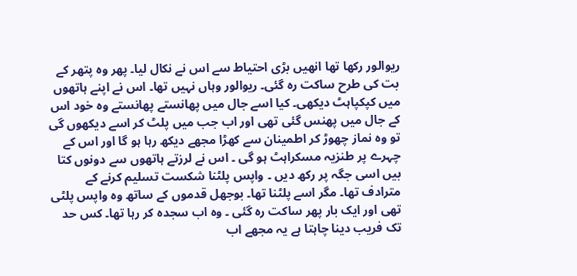ریوالور رکھا تھا انھیں بڑی احتیاط سے اس نے نکال لیا۔ پھر وہ پتھر کے بت کی طرح ساکت رہ گئی۔ ریوالور وہاں نہیں تھا۔ اس نے اپنے ہاتھوں میں کپکپاہٹ دیکھی۔ کیا اسے جال میں پھانستے پھانستے وہ خود اس کے جال میں پھنس گئی تھی اور اب جب میں پلٹ کر اسے دیکھوں گی تو وہ نماز چھوڑ کر اطمینان سے کھڑا مجھے دیکھ رہا ہو گا اور اس کے چہرے پر طنزیہ مسکراہٹ ہو گی ۔ اس نے لرزتے ہاتھوں سے دونوں کتا بیں اسی جگہ پر رکھ دیں ۔ واپس پلٹنا شکست تسلیم کرنے کے مترادف تھا۔ مگر اسے پلٹنا تھا۔ بوجھل قدموں کے ساتھ وہ واپس پلٹی تھی اور ایک بار پھر ساکت رہ گئی ۔ وہ اب سجدہ کر رہا تھا۔ کس حد تک فریب دینا چاہتا ہے یہ مجھے اب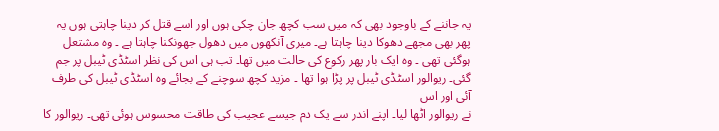یہ جاننے کے باوجود بھی کہ میں سب کچھ جان چکی ہوں اور اسے قتل کر دینا چاہتی ہوں یہ
پھر بھی مجھے دھوکا دینا چاہتا ہے۔ میری آنکھوں میں دھول جھونکنا چاہتا ہے ۔ وہ مشتعل ہوگئی تھی ۔ وہ ایک بار پھر رکوع کی حالت میں تھا۔ تب ہی اس کی نظر اسٹڈی ٹیبل پر جم گئی۔ ریوالور اسٹڈی ٹیبل پر پڑا ہوا تھا ۔ مزید کچھ سوچنے کے بجائے وہ اسٹڈی ٹیبل کی طرف آئی اور اس
نے ریوالور اٹھا لیا۔ اپنے اندر سے یک دم جیسے عجیب کی طاقت محسوس ہوئی تھی۔ ریوالور کا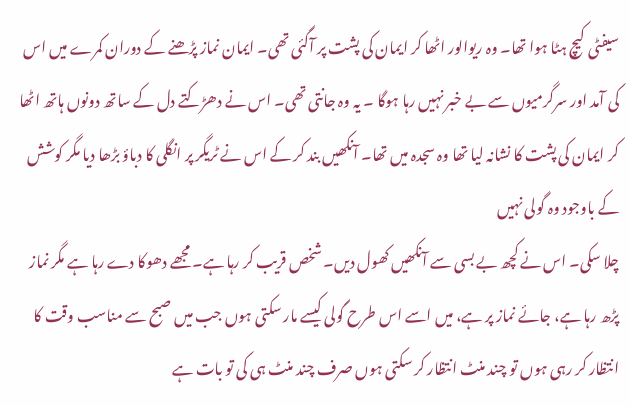سیفٹی کیچ ہٹا ہوا تھا۔ وہ ریوالور اٹھا کر ایمان کی پشت پر آگئی تھی۔ ایمان نماز پڑھنے کے دوران کمرے میں اس کی آمد اور سرگرمیوں سے بے خبر نہیں رہا ہوگا ۔ یہ وہ جانتی تھی۔ اس نے دھڑکتے دل کے ساتھ دونوں ہاتھ اٹھا کر ایمان کی پشت کا نشانہ لیا تھا وہ سجدہ میں تھا۔ آنکھیں بند کر کے اس نے ٹریگر پر انگلی کا دباؤ بڑھا دیا مگر کوشش کے باوجود وہ گولی نہیں
چلا سکی۔ اس نے کچھ بے بسی سے آنکھیں کھول دیں۔ شخص قریب کر رہا ہے۔ مجھے دھوکا دے رہا ہے مگر نماز پڑھ رہا ہے، جائے نماز پر ہے، میں اسے اس طرح گولی کیسے مار سکتی ہوں جب میں صبح سے مناسب وقت کا انتظار کر رہی ہوں تو چند منٹ انتظار کر سکتی ہوں صرف چند منٹ ہی کی تو بات ہے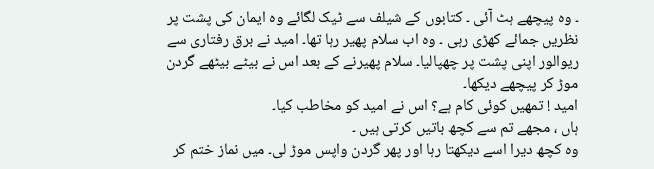۔ وہ پیچھے ہٹ آئی ۔ کتابوں کے شیلف سے ٹیک لگائے وہ ایمان کی پشت پر نظریں جمائے کھڑی رہی ۔ وہ اب سلام پھیر رہا تھا۔ امید نے برق رفتاری سے ریوالور اپنی پشت پر چھپالیا۔ سلام پھیرنے کے بعد اس نے بیٹے بیٹھے گردن موڑ کر پیچھے دیکھا۔
امید ! تمھیں کوئی کام ہے؟ اس نے امید کو مخاطب کیا۔
ہاں ، مجھے تم سے کچھ باتیں کرتی ہیں ۔
وہ کچھ دیرا اسے دیکھتا رہا اور پھر گردن واپس موڑ لی۔ میں نماز ختم کر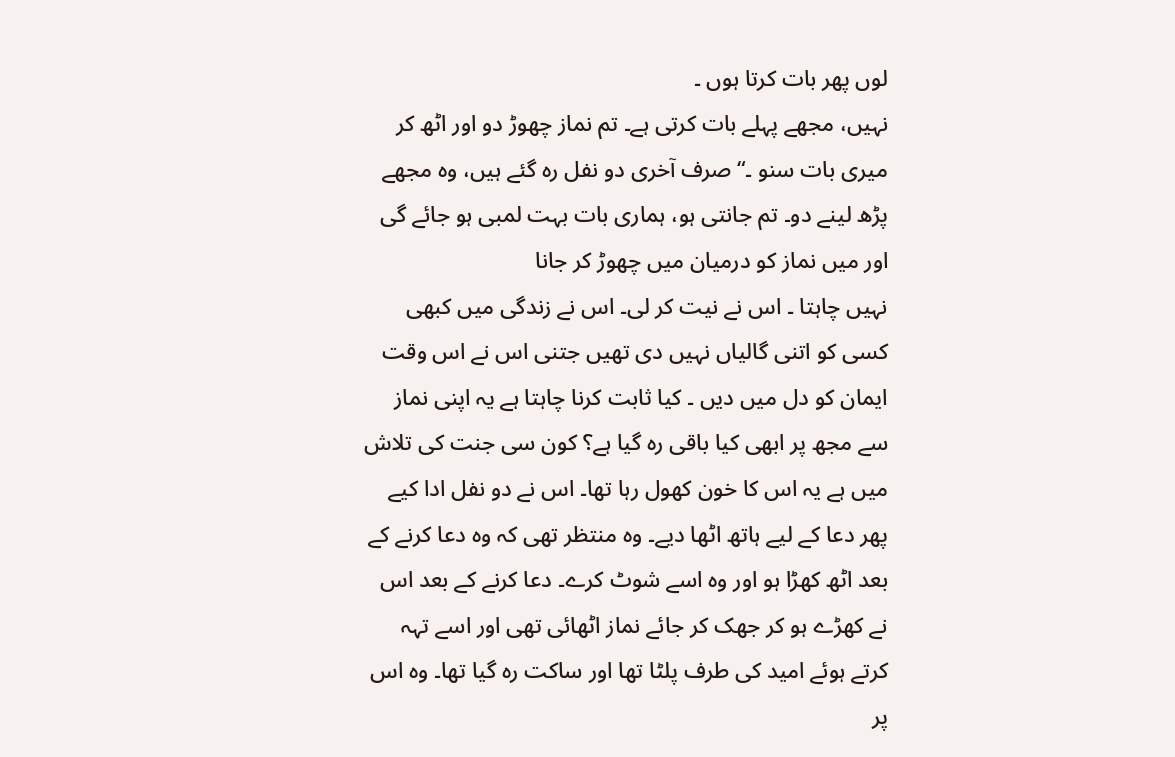لوں پھر بات کرتا ہوں ۔
نہیں، مجھے پہلے بات کرتی ہے۔ تم نماز چھوڑ دو اور اٹھ کر میری بات سنو ۔“ صرف آخری دو نفل رہ گئے ہیں، وہ مجھے پڑھ لینے دو۔ تم جانتی ہو، ہماری بات بہت لمبی ہو جائے گی اور میں نماز کو درمیان میں چھوڑ کر جانا
نہیں چاہتا ۔ اس نے نیت کر لی۔ اس نے زندگی میں کبھی کسی کو اتنی گالیاں نہیں دی تھیں جتنی اس نے اس وقت ایمان کو دل میں دیں ۔ کیا ثابت کرنا چاہتا ہے یہ اپنی نماز سے مجھ پر ابھی کیا باقی رہ گیا ہے؟ کون سی جنت کی تلاش میں ہے یہ اس کا خون کھول رہا تھا۔ اس نے دو نفل ادا کیے پھر دعا کے لیے ہاتھ اٹھا دیے۔ وہ منتظر تھی کہ وہ دعا کرنے کے بعد اٹھ کھڑا ہو اور وہ اسے شوٹ کرے۔ دعا کرنے کے بعد اس نے کھڑے ہو کر جھک کر جائے نماز اٹھائی تھی اور اسے تہہ کرتے ہوئے امید کی طرف پلٹا تھا اور ساکت رہ گیا تھا۔ وہ اس پر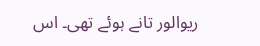ریوالور تانے ہوئے تھی۔ اس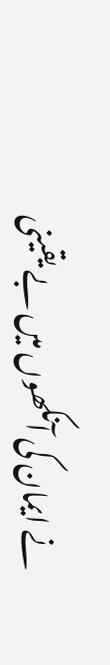نے ایمان کی آنکھوں میں بے یقینی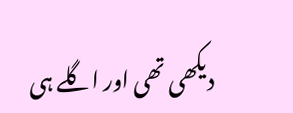دیکھی تھی اور اگلے ہی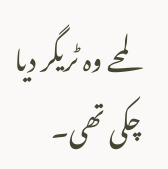لمحے وہ ٹریگر دیا چکی تھی۔